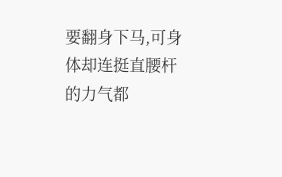要翻身下马,可身体却连挺直腰杆的力气都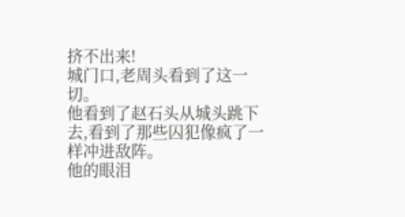挤不出来!
城门口,老周头看到了这一切。
他看到了赵石头从城头跳下去,看到了那些囚犯像疯了一样冲进敌阵。
他的眼泪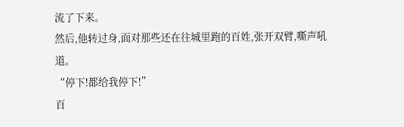流了下来。
然后,他转过身,面对那些还在往城里跑的百姓,张开双臂,嘶声吼道。
“停下!都给我停下!”
百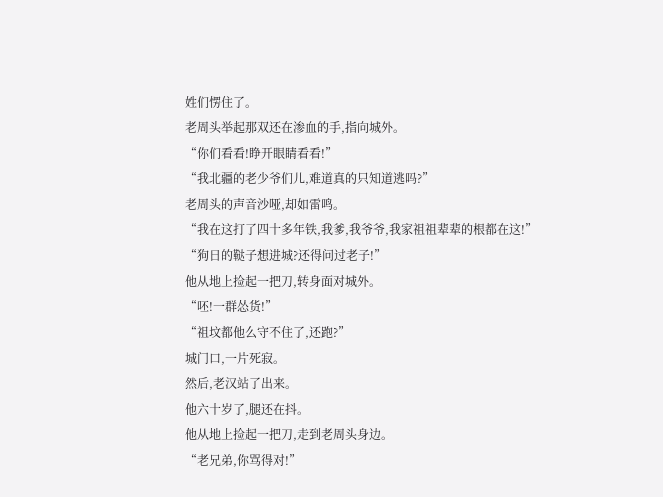姓们愣住了。
老周头举起那双还在渗血的手,指向城外。
“你们看看!睁开眼睛看看!”
“我北疆的老少爷们儿,难道真的只知道逃吗?”
老周头的声音沙哑,却如雷鸣。
“我在这打了四十多年铁,我爹,我爷爷,我家祖祖辈辈的根都在这!”
“狗日的鞑子想进城?还得问过老子!”
他从地上捡起一把刀,转身面对城外。
“呸!一群怂货!”
“祖坟都他么守不住了,还跑?”
城门口,一片死寂。
然后,老汉站了出来。
他六十岁了,腿还在抖。
他从地上捡起一把刀,走到老周头身边。
“老兄弟,你骂得对!”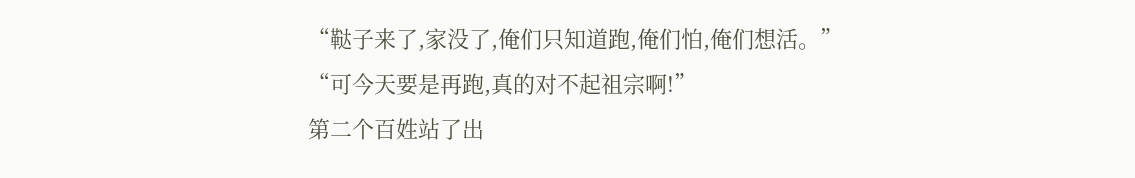“鞑子来了,家没了,俺们只知道跑,俺们怕,俺们想活。”
“可今天要是再跑,真的对不起祖宗啊!”
第二个百姓站了出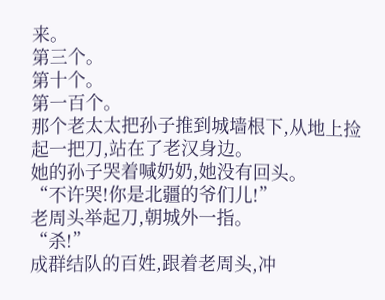来。
第三个。
第十个。
第一百个。
那个老太太把孙子推到城墙根下,从地上捡起一把刀,站在了老汉身边。
她的孙子哭着喊奶奶,她没有回头。
“不许哭!你是北疆的爷们儿!”
老周头举起刀,朝城外一指。
“杀!”
成群结队的百姓,跟着老周头,冲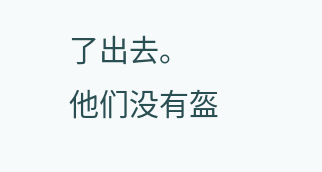了出去。
他们没有盔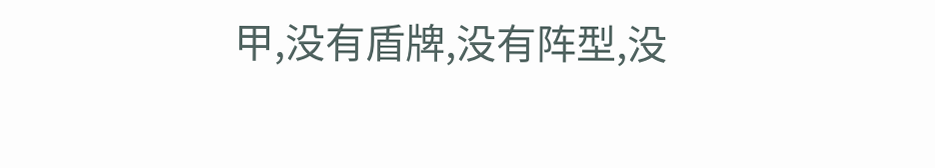甲,没有盾牌,没有阵型,没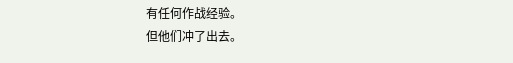有任何作战经验。
但他们冲了出去。